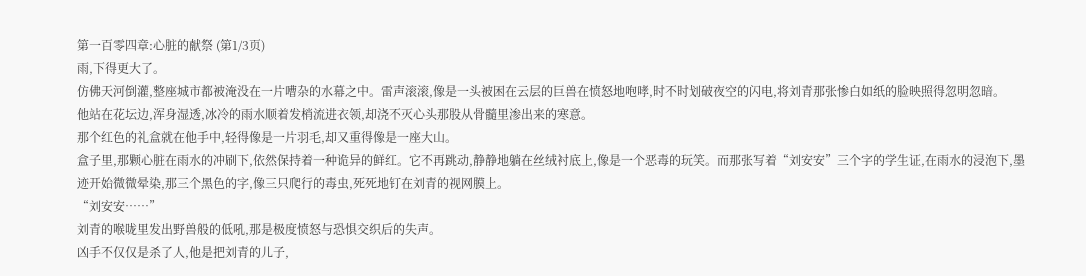第一百零四章:心脏的献祭 (第1/3页)
雨,下得更大了。
仿佛天河倒灌,整座城市都被淹没在一片嘈杂的水幕之中。雷声滚滚,像是一头被困在云层的巨兽在愤怒地咆哮,时不时划破夜空的闪电,将刘青那张惨白如纸的脸映照得忽明忽暗。
他站在花坛边,浑身湿透,冰冷的雨水顺着发梢流进衣领,却浇不灭心头那股从骨髓里渗出来的寒意。
那个红色的礼盒就在他手中,轻得像是一片羽毛,却又重得像是一座大山。
盒子里,那颗心脏在雨水的冲刷下,依然保持着一种诡异的鲜红。它不再跳动,静静地躺在丝绒衬底上,像是一个恶毒的玩笑。而那张写着“刘安安”三个字的学生证,在雨水的浸泡下,墨迹开始微微晕染,那三个黑色的字,像三只爬行的毒虫,死死地钉在刘青的视网膜上。
“刘安安……”
刘青的喉咙里发出野兽般的低吼,那是极度愤怒与恐惧交织后的失声。
凶手不仅仅是杀了人,他是把刘青的儿子,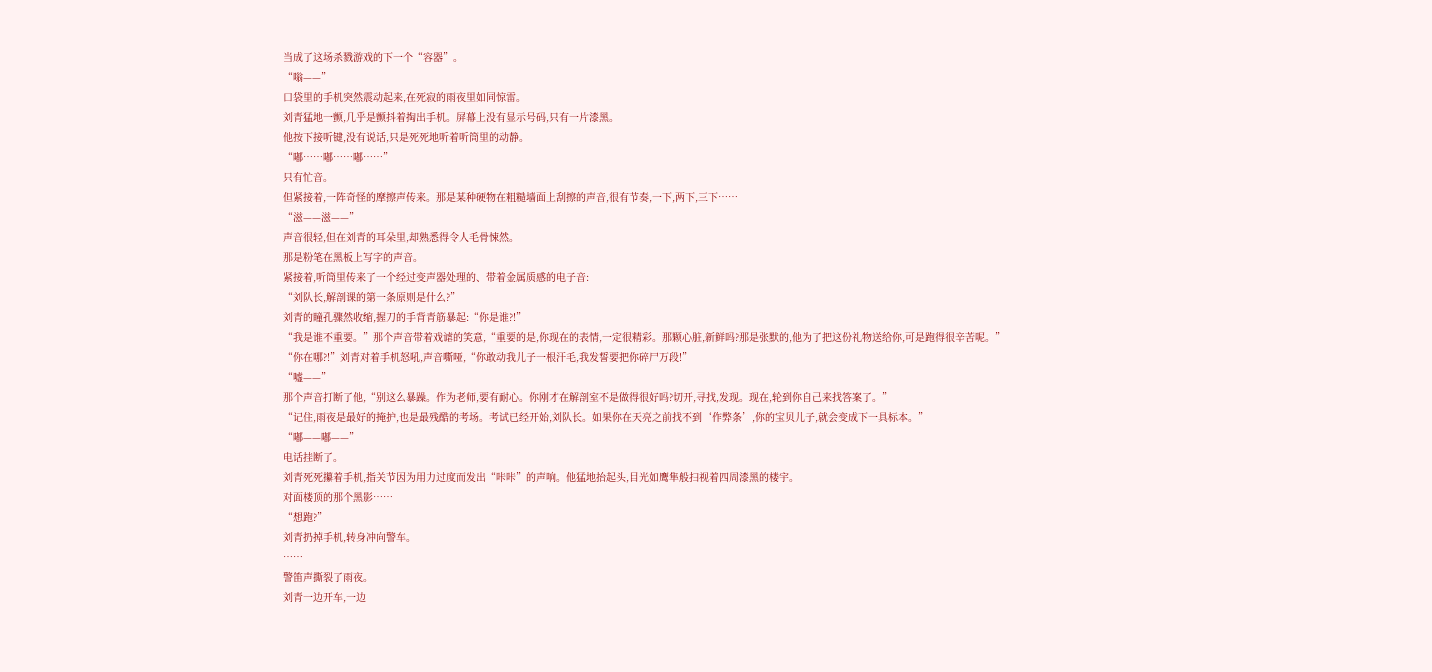当成了这场杀戮游戏的下一个“容器”。
“嗡——”
口袋里的手机突然震动起来,在死寂的雨夜里如同惊雷。
刘青猛地一颤,几乎是颤抖着掏出手机。屏幕上没有显示号码,只有一片漆黑。
他按下接听键,没有说话,只是死死地听着听筒里的动静。
“嘟……嘟……嘟……”
只有忙音。
但紧接着,一阵奇怪的摩擦声传来。那是某种硬物在粗糙墙面上刮擦的声音,很有节奏,一下,两下,三下……
“滋——滋——”
声音很轻,但在刘青的耳朵里,却熟悉得令人毛骨悚然。
那是粉笔在黑板上写字的声音。
紧接着,听筒里传来了一个经过变声器处理的、带着金属质感的电子音:
“刘队长,解剖课的第一条原则是什么?”
刘青的瞳孔骤然收缩,握刀的手背青筋暴起:“你是谁?!”
“我是谁不重要。”那个声音带着戏谑的笑意,“重要的是,你现在的表情,一定很精彩。那颗心脏,新鲜吗?那是张默的,他为了把这份礼物送给你,可是跑得很辛苦呢。”
“你在哪?!”刘青对着手机怒吼,声音嘶哑,“你敢动我儿子一根汗毛,我发誓要把你碎尸万段!”
“嘘——”
那个声音打断了他,“别这么暴躁。作为老师,要有耐心。你刚才在解剖室不是做得很好吗?切开,寻找,发现。现在,轮到你自己来找答案了。”
“记住,雨夜是最好的掩护,也是最残酷的考场。考试已经开始,刘队长。如果你在天亮之前找不到‘作弊条’,你的宝贝儿子,就会变成下一具标本。”
“嘟——嘟——”
电话挂断了。
刘青死死攥着手机,指关节因为用力过度而发出“咔咔”的声响。他猛地抬起头,目光如鹰隼般扫视着四周漆黑的楼宇。
对面楼顶的那个黑影……
“想跑?”
刘青扔掉手机,转身冲向警车。
……
警笛声撕裂了雨夜。
刘青一边开车,一边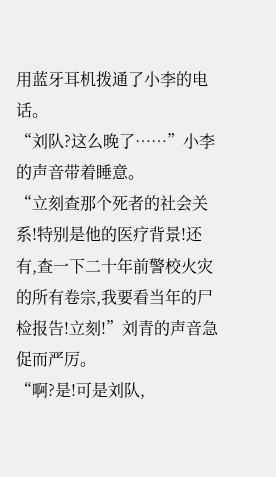用蓝牙耳机拨通了小李的电话。
“刘队?这么晚了……”小李的声音带着睡意。
“立刻查那个死者的社会关系!特别是他的医疗背景!还有,查一下二十年前警校火灾的所有卷宗,我要看当年的尸检报告!立刻!”刘青的声音急促而严厉。
“啊?是!可是刘队,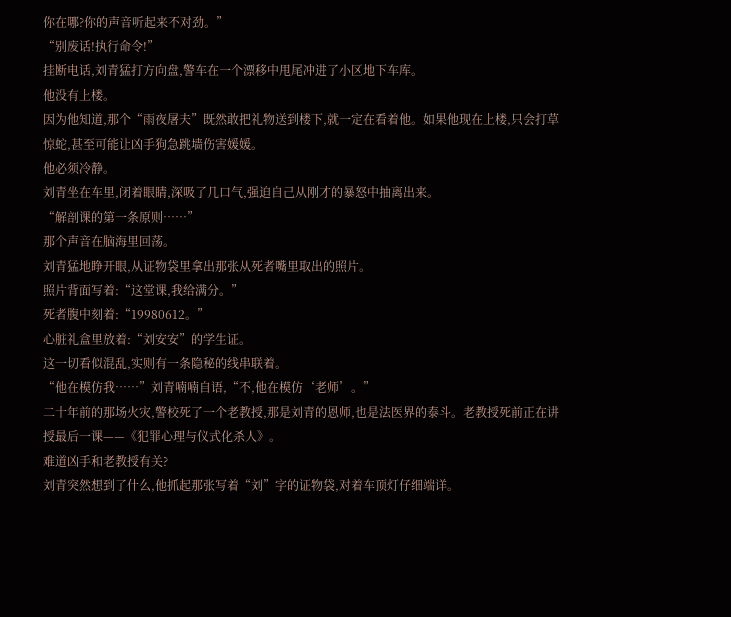你在哪?你的声音听起来不对劲。”
“别废话!执行命令!”
挂断电话,刘青猛打方向盘,警车在一个漂移中甩尾冲进了小区地下车库。
他没有上楼。
因为他知道,那个“雨夜屠夫”既然敢把礼物送到楼下,就一定在看着他。如果他现在上楼,只会打草惊蛇,甚至可能让凶手狗急跳墙伤害媛媛。
他必须冷静。
刘青坐在车里,闭着眼睛,深吸了几口气,强迫自己从刚才的暴怒中抽离出来。
“解剖课的第一条原则……”
那个声音在脑海里回荡。
刘青猛地睁开眼,从证物袋里拿出那张从死者嘴里取出的照片。
照片背面写着:“这堂课,我给满分。”
死者腹中刻着:“19980612。”
心脏礼盒里放着:“刘安安”的学生证。
这一切看似混乱,实则有一条隐秘的线串联着。
“他在模仿我……”刘青喃喃自语,“不,他在模仿‘老师’。”
二十年前的那场火灾,警校死了一个老教授,那是刘青的恩师,也是法医界的泰斗。老教授死前正在讲授最后一课——《犯罪心理与仪式化杀人》。
难道凶手和老教授有关?
刘青突然想到了什么,他抓起那张写着“刘”字的证物袋,对着车顶灯仔细端详。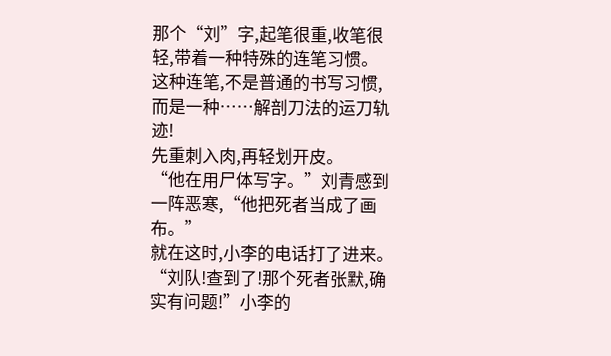那个“刘”字,起笔很重,收笔很轻,带着一种特殊的连笔习惯。
这种连笔,不是普通的书写习惯,而是一种……解剖刀法的运刀轨迹!
先重刺入肉,再轻划开皮。
“他在用尸体写字。”刘青感到一阵恶寒,“他把死者当成了画布。”
就在这时,小李的电话打了进来。
“刘队!查到了!那个死者张默,确实有问题!”小李的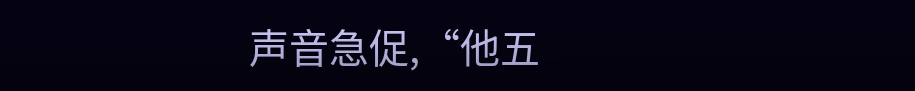声音急促,“他五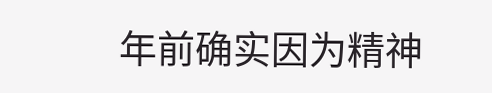年前确实因为精神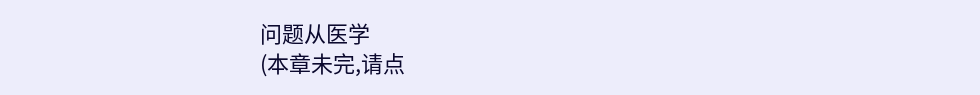问题从医学
(本章未完,请点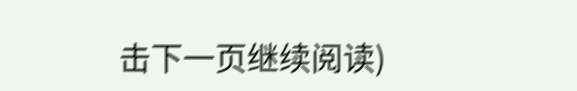击下一页继续阅读)